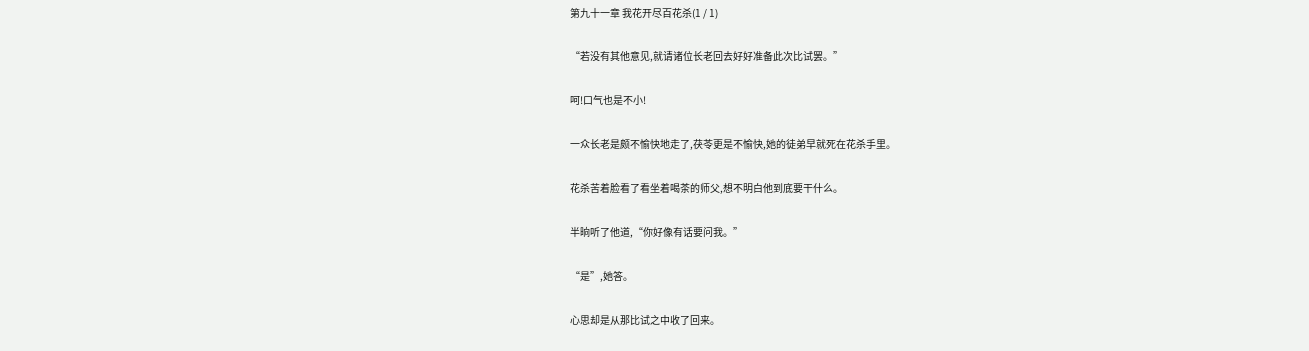第九十一章 我花开尽百花杀(1 / 1)

“若没有其他意见,就请诸位长老回去好好准备此次比试罢。”

呵!口气也是不小!

一众长老是颇不愉快地走了,茯苓更是不愉快,她的徒弟早就死在花杀手里。

花杀苦着脸看了看坐着喝茶的师父,想不明白他到底要干什么。

半晌听了他道,“你好像有话要问我。”

“是”,她答。

心思却是从那比试之中收了回来。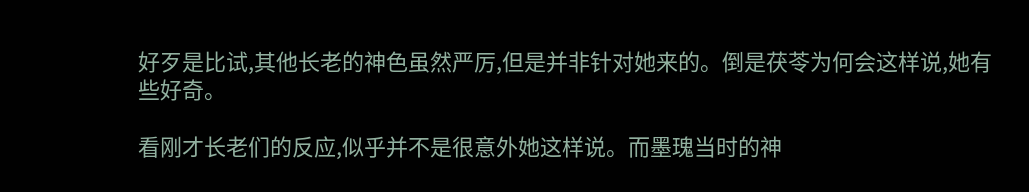好歹是比试,其他长老的神色虽然严厉,但是并非针对她来的。倒是茯苓为何会这样说,她有些好奇。

看刚才长老们的反应,似乎并不是很意外她这样说。而墨瑰当时的神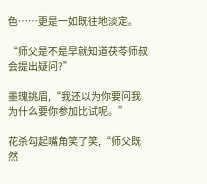色……更是一如既往地淡定。

“师父是不是早就知道茯苓师叔会提出疑问?”

墨瑰挑眉,“我还以为你要问我为什么要你参加比试呢。”

花杀勾起嘴角笑了笑,“师父既然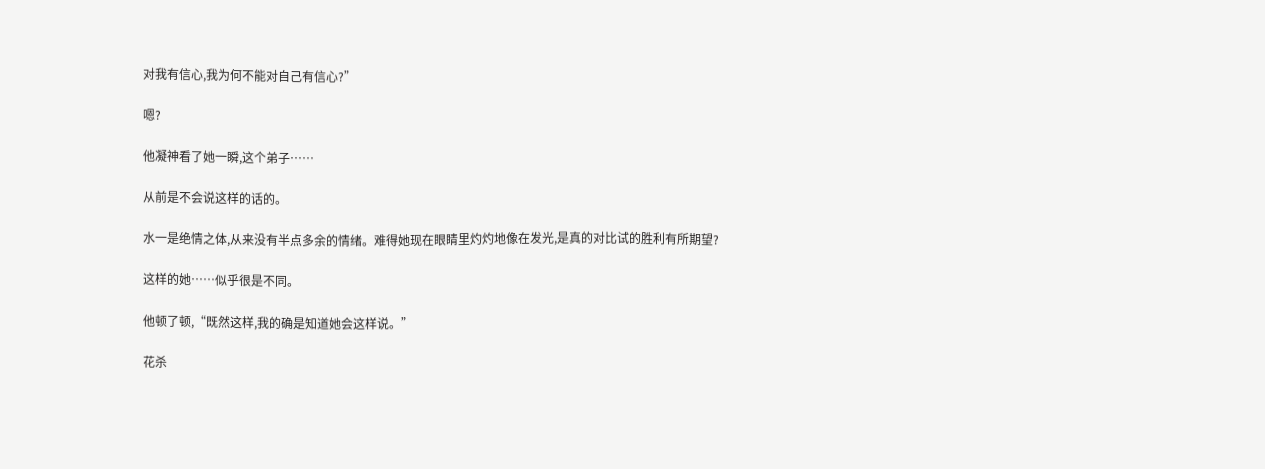对我有信心,我为何不能对自己有信心?”

嗯?

他凝神看了她一瞬,这个弟子……

从前是不会说这样的话的。

水一是绝情之体,从来没有半点多余的情绪。难得她现在眼睛里灼灼地像在发光,是真的对比试的胜利有所期望?

这样的她……似乎很是不同。

他顿了顿,“既然这样,我的确是知道她会这样说。”

花杀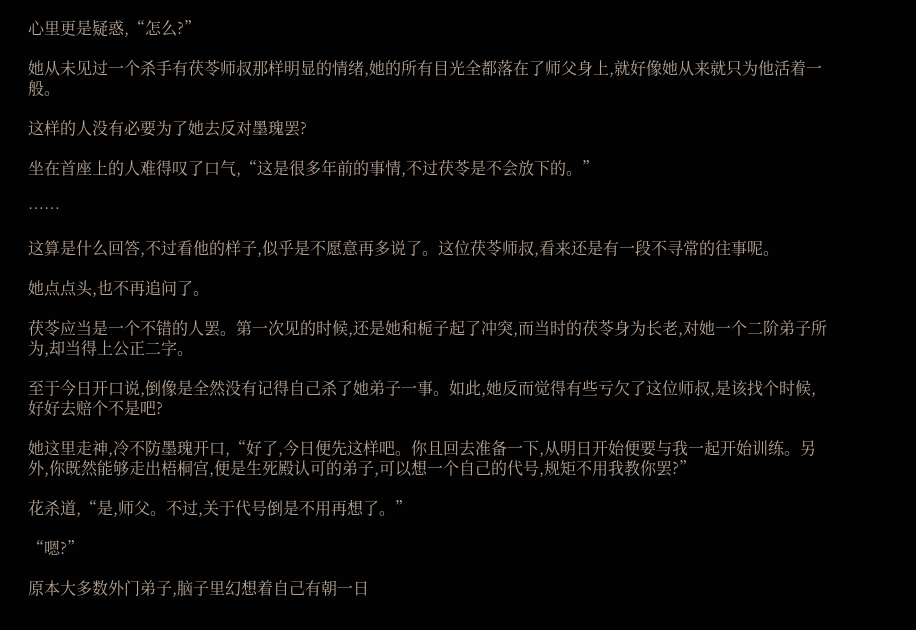心里更是疑惑,“怎么?”

她从未见过一个杀手有茯苓师叔那样明显的情绪,她的所有目光全都落在了师父身上,就好像她从来就只为他活着一般。

这样的人没有必要为了她去反对墨瑰罢?

坐在首座上的人难得叹了口气,“这是很多年前的事情,不过茯苓是不会放下的。”

……

这算是什么回答,不过看他的样子,似乎是不愿意再多说了。这位茯苓师叔,看来还是有一段不寻常的往事呢。

她点点头,也不再追问了。

茯苓应当是一个不错的人罢。第一次见的时候,还是她和栀子起了冲突,而当时的茯苓身为长老,对她一个二阶弟子所为,却当得上公正二字。

至于今日开口说,倒像是全然没有记得自己杀了她弟子一事。如此,她反而觉得有些亏欠了这位师叔,是该找个时候,好好去赔个不是吧?

她这里走神,冷不防墨瑰开口,“好了,今日便先这样吧。你且回去准备一下,从明日开始便要与我一起开始训练。另外,你既然能够走出梧桐宫,便是生死殿认可的弟子,可以想一个自己的代号,规矩不用我教你罢?”

花杀道,“是,师父。不过,关于代号倒是不用再想了。”

“嗯?”

原本大多数外门弟子,脑子里幻想着自己有朝一日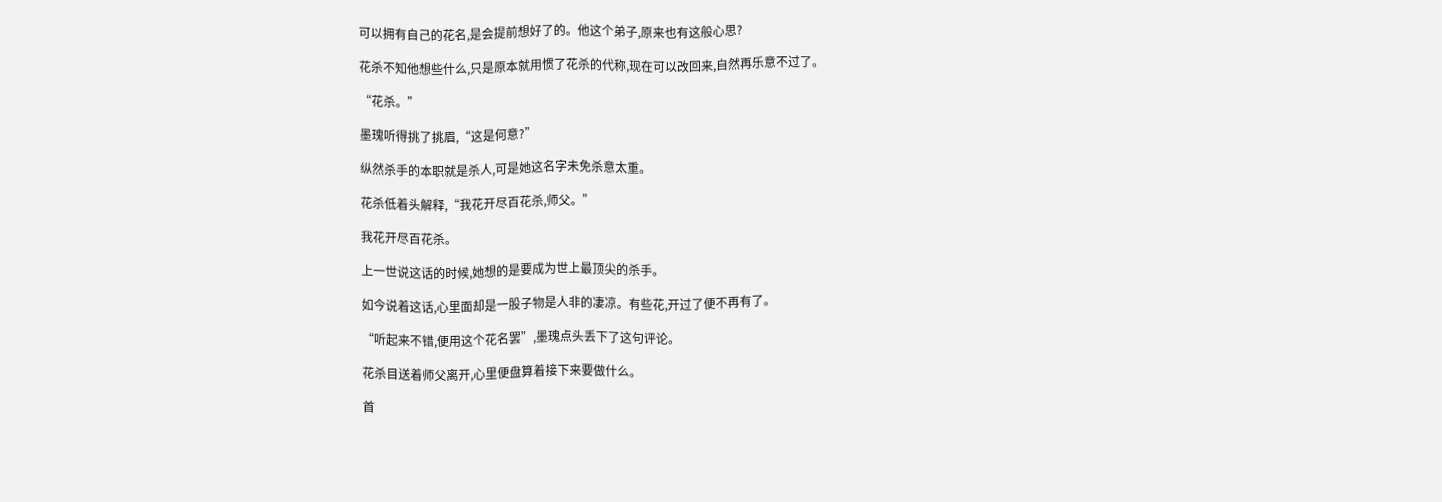可以拥有自己的花名,是会提前想好了的。他这个弟子,原来也有这般心思?

花杀不知他想些什么,只是原本就用惯了花杀的代称,现在可以改回来,自然再乐意不过了。

“花杀。”

墨瑰听得挑了挑眉,“这是何意?”

纵然杀手的本职就是杀人,可是她这名字未免杀意太重。

花杀低着头解释,“我花开尽百花杀,师父。”

我花开尽百花杀。

上一世说这话的时候,她想的是要成为世上最顶尖的杀手。

如今说着这话,心里面却是一股子物是人非的凄凉。有些花,开过了便不再有了。

“听起来不错,便用这个花名罢”,墨瑰点头丢下了这句评论。

花杀目送着师父离开,心里便盘算着接下来要做什么。

首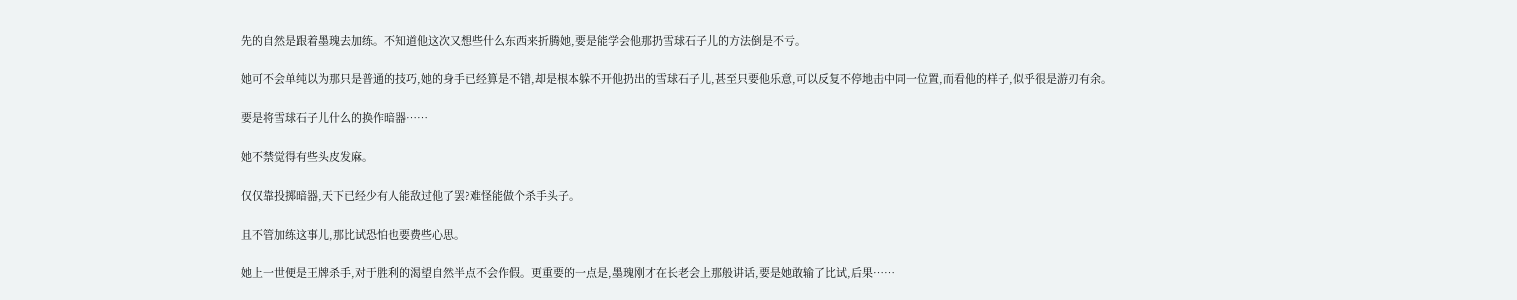先的自然是跟着墨瑰去加练。不知道他这次又想些什么东西来折腾她,要是能学会他那扔雪球石子儿的方法倒是不亏。

她可不会单纯以为那只是普通的技巧,她的身手已经算是不错,却是根本躲不开他扔出的雪球石子儿,甚至只要他乐意,可以反复不停地击中同一位置,而看他的样子,似乎很是游刃有余。

要是将雪球石子儿什么的换作暗器……

她不禁觉得有些头皮发麻。

仅仅靠投掷暗器,天下已经少有人能敌过他了罢?难怪能做个杀手头子。

且不管加练这事儿,那比试恐怕也要费些心思。

她上一世便是王牌杀手,对于胜利的渴望自然半点不会作假。更重要的一点是,墨瑰刚才在长老会上那般讲话,要是她敢输了比试,后果……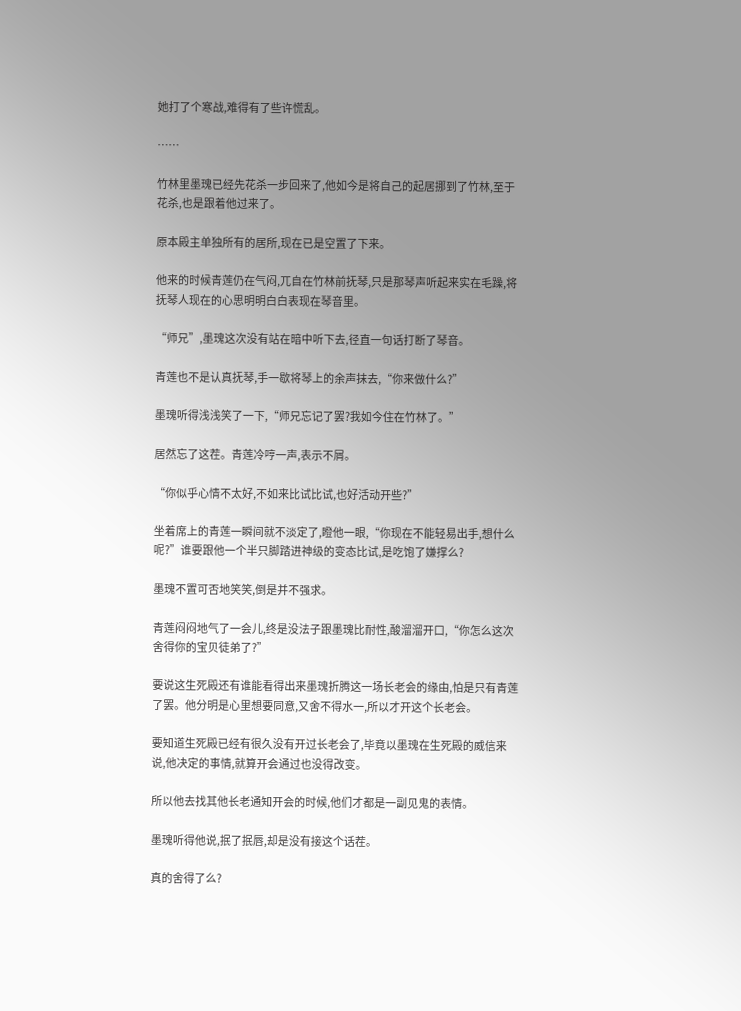她打了个寒战,难得有了些许慌乱。

……

竹林里墨瑰已经先花杀一步回来了,他如今是将自己的起居挪到了竹林,至于花杀,也是跟着他过来了。

原本殿主单独所有的居所,现在已是空置了下来。

他来的时候青莲仍在气闷,兀自在竹林前抚琴,只是那琴声听起来实在毛躁,将抚琴人现在的心思明明白白表现在琴音里。

“师兄”,墨瑰这次没有站在暗中听下去,径直一句话打断了琴音。

青莲也不是认真抚琴,手一歇将琴上的余声抹去,“你来做什么?”

墨瑰听得浅浅笑了一下,“师兄忘记了罢?我如今住在竹林了。”

居然忘了这茬。青莲冷哼一声,表示不屑。

“你似乎心情不太好,不如来比试比试,也好活动开些?”

坐着席上的青莲一瞬间就不淡定了,瞪他一眼,“你现在不能轻易出手,想什么呢?”谁要跟他一个半只脚踏进神级的变态比试,是吃饱了嫌撑么?

墨瑰不置可否地笑笑,倒是并不强求。

青莲闷闷地气了一会儿,终是没法子跟墨瑰比耐性,酸溜溜开口,“你怎么这次舍得你的宝贝徒弟了?”

要说这生死殿还有谁能看得出来墨瑰折腾这一场长老会的缘由,怕是只有青莲了罢。他分明是心里想要同意,又舍不得水一,所以才开这个长老会。

要知道生死殿已经有很久没有开过长老会了,毕竟以墨瑰在生死殿的威信来说,他决定的事情,就算开会通过也没得改变。

所以他去找其他长老通知开会的时候,他们才都是一副见鬼的表情。

墨瑰听得他说,抿了抿唇,却是没有接这个话茬。

真的舍得了么?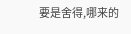要是舍得,哪来的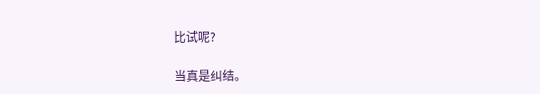比试呢?

当真是纠结。